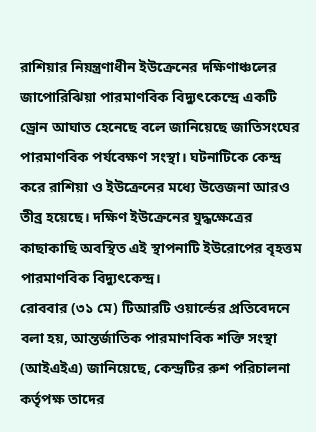রাশিয়ার নিয়ন্ত্রণাধীন ইউক্রেনের দক্ষিণাঞ্চলের জাপোরিঝিয়া পারমাণবিক বিদ্যুৎকেন্দ্রে একটি ড্রোন আঘাত হেনেছে বলে জানিয়েছে জাতিসংঘের পারমাণবিক পর্যবেক্ষণ সংস্থা। ঘটনাটিকে কেন্দ্র করে রাশিয়া ও ইউক্রেনের মধ্যে উত্তেজনা আরও তীব্র হয়েছে। দক্ষিণ ইউক্রেনের যুদ্ধক্ষেত্রের কাছাকাছি অবস্থিত এই স্থাপনাটি ইউরোপের বৃহত্তম পারমাণবিক বিদ্যুৎকেন্দ্র।
রোববার (৩১ মে) টিআরটি ওয়ার্ল্ডের প্রতিবেদনে বলা হয়, আন্তর্জাতিক পারমাণবিক শক্তি সংস্থা (আইএইএ) জানিয়েছে, কেন্দ্রটির রুশ পরিচালনা কর্তৃপক্ষ তাদের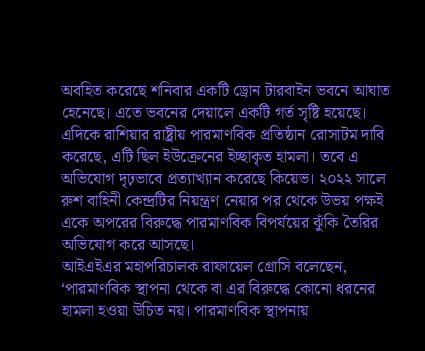অবহিত করেছে শনিবার একটি ড্রোন টারবাইন ভবনে আঘাত হেনেছে। এতে ভবনের দেয়ালে একটি গর্ত সৃষ্টি হয়েছে।
এদিকে রাশিয়ার রাষ্ট্রীয় পারমাণবিক প্রতিষ্ঠান রোসাটম দাবি করেছে, এটি ছিল ইউক্রেনের ইচ্ছাকৃত হামলা। তবে এ অভিযোগ দৃঢ়ভাবে প্রত্যাখ্যান করেছে কিয়েভ। ২০২২ সালে রুশ বাহিনী কেন্দ্রটির নিয়ন্ত্রণ নেয়ার পর থেকে উভয় পক্ষই একে অপরের বিরুদ্ধে পারমাণবিক বিপর্যয়ের ঝুঁকি তৈরির অভিযোগ করে আসছে।
আইএইএর মহাপরিচালক রাফায়েল গ্রোসি বলেছেন, ‘পারমাণবিক স্থাপনা থেকে বা এর বিরুদ্ধে কোনো ধরনের হামলা হওয়া উচিত নয়। পারমাণবিক স্থাপনায়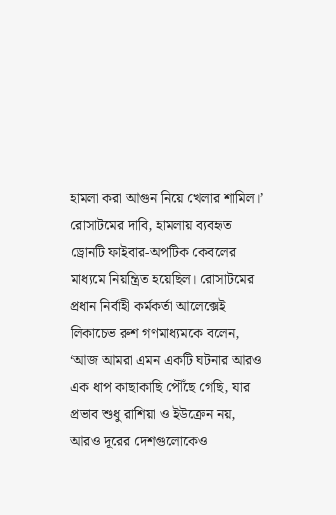হামলা করা আগুন নিয়ে খেলার শামিল।’
রোসাটমের দাবি, হামলায় ব্যবহৃত ড্রোনটি ফাইবার-অপটিক কেবলের মাধ্যমে নিয়ন্ত্রিত হয়েছিল। রোসাটমের প্রধান নির্বাহী কর্মকর্তা আলেক্সেই লিকাচেভ রুশ গণমাধ্যমকে বলেন, ‘আজ আমরা এমন একটি ঘটনার আরও এক ধাপ কাছাকাছি পৌঁছে গেছি, যার প্রভাব শুধু রাশিয়া ও ইউক্রেন নয়, আরও দূরের দেশগুলোকেও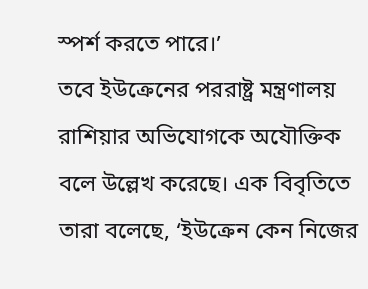স্পর্শ করতে পারে।’
তবে ইউক্রেনের পররাষ্ট্র মন্ত্রণালয় রাশিয়ার অভিযোগকে অযৌক্তিক বলে উল্লেখ করেছে। এক বিবৃতিতে তারা বলেছে, ‘ইউক্রেন কেন নিজের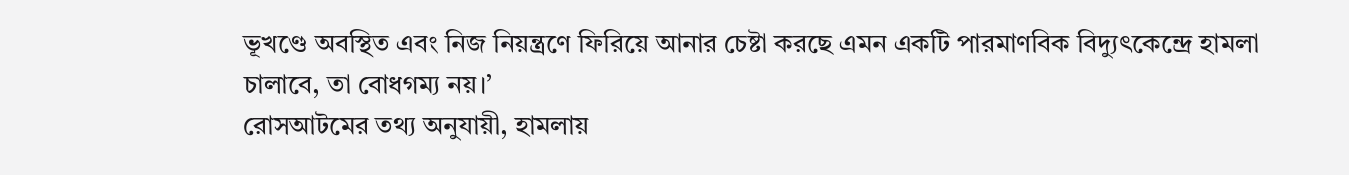ভূখণ্ডে অবস্থিত এবং নিজ নিয়ন্ত্রণে ফিরিয়ে আনার চেষ্টা করছে এমন একটি পারমাণবিক বিদ্যুৎকেন্দ্রে হামলা চালাবে, তা বোধগম্য নয়।’
রোসআটমের তথ্য অনুযায়ী, হামলায়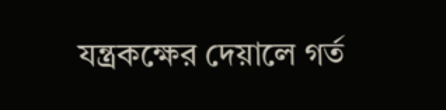যন্ত্রকক্ষের দেয়ালে গর্ত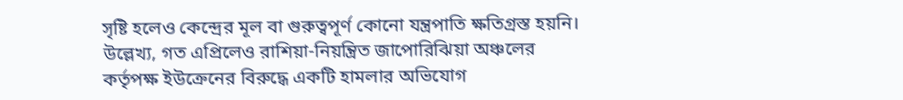সৃষ্টি হলেও কেন্দ্রের মূল বা গুরুত্বপূর্ণ কোনো যন্ত্রপাতি ক্ষতিগ্রস্ত হয়নি। উল্লেখ্য, গত এপ্রিলেও রাশিয়া-নিয়ন্ত্রিত জাপোরিঝিয়া অঞ্চলের কর্তৃপক্ষ ইউক্রেনের বিরুদ্ধে একটি হামলার অভিযোগ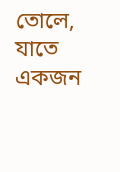তোলে, যাতে একজন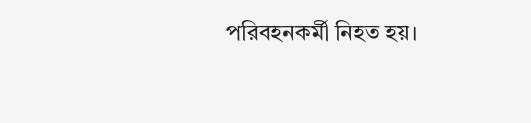পরিবহনকর্মী নিহত হয়।